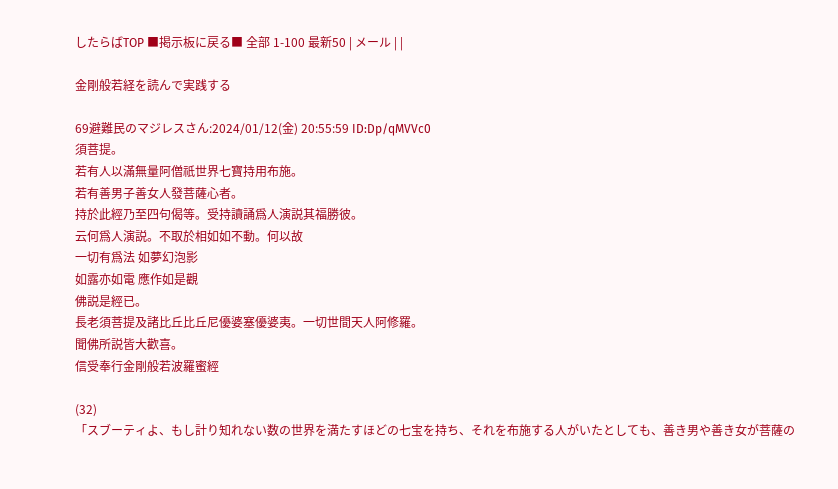したらばTOP ■掲示板に戻る■ 全部 1-100 最新50 | メール | |

金剛般若経を読んで実践する

69避難民のマジレスさん:2024/01/12(金) 20:55:59 ID:Dp/qMVVc0
須菩提。
若有人以滿無量阿僧祇世界七寶持用布施。
若有善男子善女人發菩薩心者。
持於此經乃至四句偈等。受持讀誦爲人演説其福勝彼。
云何爲人演説。不取於相如如不動。何以故
一切有爲法 如夢幻泡影
如露亦如電 應作如是觀
佛説是經已。
長老須菩提及諸比丘比丘尼優婆塞優婆夷。一切世間天人阿修羅。
聞佛所説皆大歡喜。
信受奉行金剛般若波羅蜜經

(32)
「スブーティよ、もし計り知れない数の世界を満たすほどの七宝を持ち、それを布施する人がいたとしても、善き男や善き女が菩薩の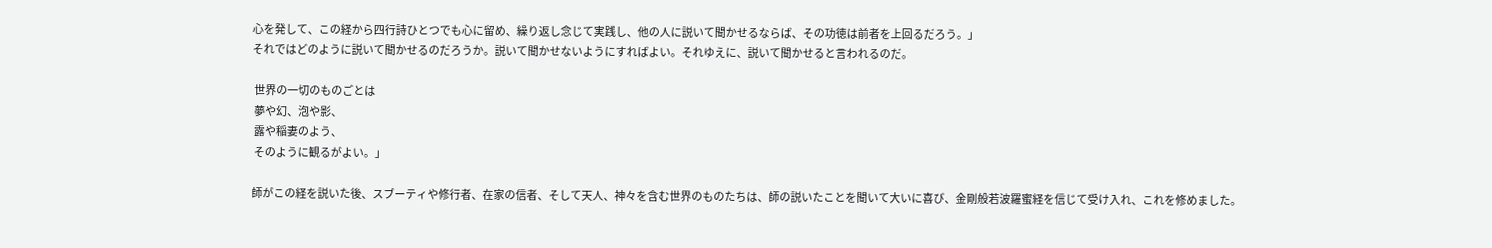心を発して、この経から四行詩ひとつでも心に留め、繰り返し念じて実践し、他の人に説いて聞かせるならば、その功徳は前者を上回るだろう。」
それではどのように説いて聞かせるのだろうか。説いて聞かせないようにすればよい。それゆえに、説いて聞かせると言われるのだ。

 世界の一切のものごとは
 夢や幻、泡や影、
 露や稲妻のよう、
 そのように観るがよい。」

師がこの経を説いた後、スブーティや修行者、在家の信者、そして天人、神々を含む世界のものたちは、師の説いたことを聞いて大いに喜び、金剛般若波羅蜜経を信じて受け入れ、これを修めました。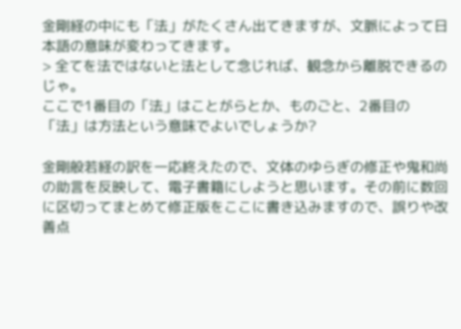金剛経の中にも「法」がたくさん出てきますが、文脈によって日本語の意味が変わってきます。
> 全てを法ではないと法として念じれば、観念から離脱できるのじゃ。
ここで1番目の「法」はことがらとか、ものごと、2番目の「法」は方法という意味でよいでしょうか?

金剛般若経の訳を一応終えたので、文体のゆらぎの修正や鬼和尚の助言を反映して、電子書籍にしようと思います。その前に数回に区切ってまとめて修正版をここに書き込みますので、誤りや改善点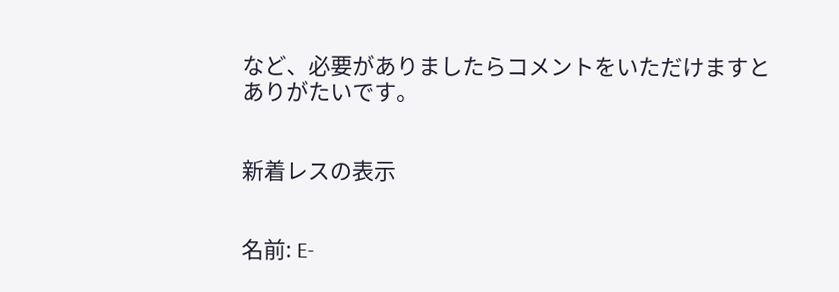など、必要がありましたらコメントをいただけますとありがたいです。


新着レスの表示


名前: E-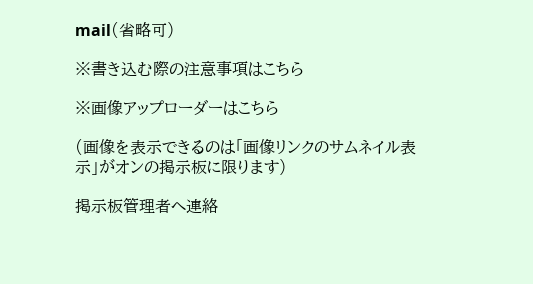mail(省略可)

※書き込む際の注意事項はこちら

※画像アップローダーはこちら

(画像を表示できるのは「画像リンクのサムネイル表示」がオンの掲示板に限ります)

掲示板管理者へ連絡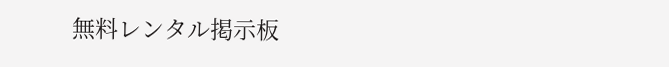無料レンタル掲示板